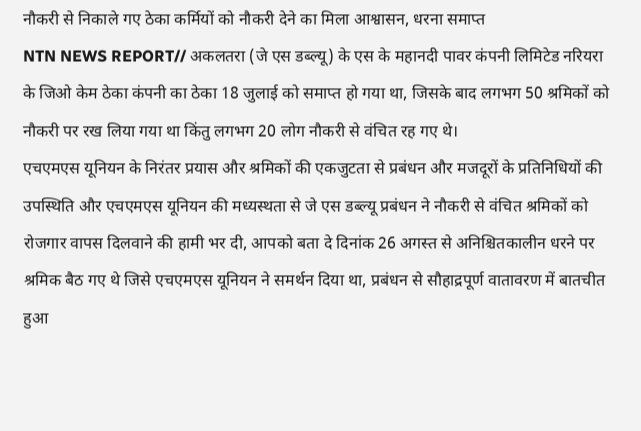नौकरी से निकाले गए ठेका कर्मियों को नौकरी देने का मिला आश्वासन, धरना समाप्त
NTN NEWS REPORT// अकलतरा (जे एस डब्ल्यू) के एस के महानदी पावर कंपनी लिमिटेड नरियरा के जिओ केम ठेका कंपनी का ठेका 18 जुलाई को समाप्त हो गया था, जिसके बाद लगभग 50 श्रमिकों को नौकरी पर रख लिया गया था किंतु लगभग 20 लोग नौकरी से वंचित रह गए थे।
एचएमएस यूनियन के निरंतर प्रयास और श्रमिकों की एकजुटता से प्रबंधन और मजदूरों के प्रतिनिधियों की उपस्थिति और एचएमएस यूनियन की मध्यस्थता से जे एस डब्ल्यू प्रबंधन ने नौकरी से वंचित श्रमिकों को रोजगार वापस दिलवाने की हामी भर दी, आपको बता दे दिनांक 26 अगस्त से अनिश्चितकालीन धरने पर श्रमिक बैठ गए थे जिसे एचएमएस यूनियन ने समर्थन दिया था, प्रबंधन से सौहाद्रपूर्ण वातावरण में बातचीत हुआ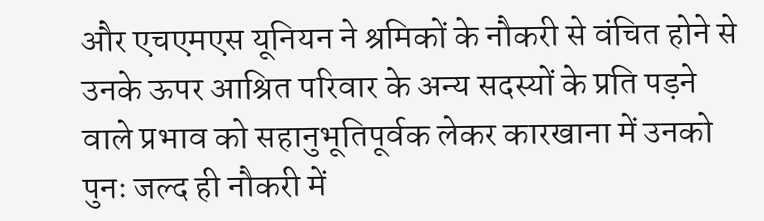और एचएमएस यूनियन ने श्रमिकों के नौकरी से वंचित होने से उनके ऊपर आश्रित परिवार के अन्य सदस्यों के प्रति पड़ने वाले प्रभाव को सहानुभूतिपूर्वक लेकर कारखाना में उनको पुनः जल्द ही नौकरी में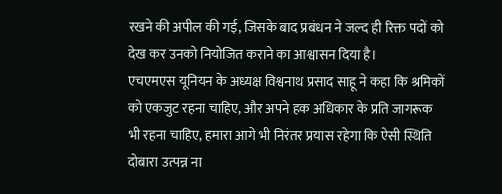रखने की अपील की गई, जिसके बाद प्रबंधन ने जल्द ही रिक्त पदों को देख कर उनको नियोजित कराने का आश्वासन दिया है।
एचएमएस यूनियन के अध्यक्ष विश्वनाथ प्रसाद साहू ने कहा कि श्रमिकों को एकजुट रहना चाहिए, और अपने हक अधिकार के प्रति जागरूक भी रहना चाहिए, हमारा आगे भी निरंतर प्रयास रहेगा कि ऐसी स्थिति दोबारा उत्पन्न ना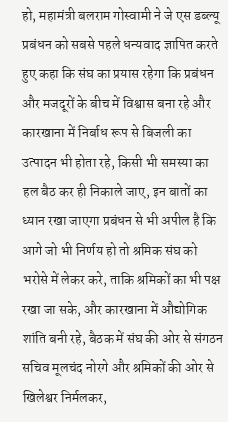हो, महामंत्री बलराम गोस्वामी ने जे एस डब्ल्यू प्रबंधन को सबसे पहले धन्यवाद ज्ञापित करते हुए कहा कि संघ का प्रयास रहेगा कि प्रबंधन और मजदूरों के बीच में विश्वास बना रहे और कारखाना में निर्बाध रूप से बिजली का उत्पादन भी होता रहे, किसी भी समस्या का हल बैठ कर ही निकाले जाए, इन बातों का ध्यान रखा जाएगा प्रबंधन से भी अपील है कि आगे जो भी निर्णय हो तो श्रमिक संघ को भरोसे में लेकर करे, ताकि श्रमिकों का भी पक्ष रखा जा सके, और कारखाना में औद्योगिक शांति बनी रहे, बैठक में संघ की ओर से संगठन सचिव मूलचंद नोरगे और श्रमिकों की ओर से खिलेश्वर निर्मलकर,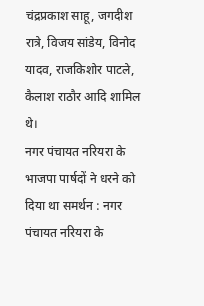चंद्रप्रकाश साहू, जगदीश रात्रे, विजय सांडेय, विनोद यादव, राजकिशोर पाटले, कैलाश राठौर आदि शामिल थे।
नगर पंचायत नरियरा के भाजपा पार्षदों ने धरने को दिया था समर्थन : नगर पंचायत नरियरा के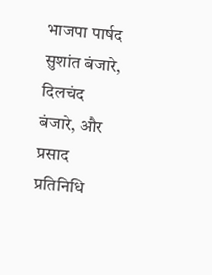भाजपा पार्षद सुशांत बंजारे, दिलचंद बंजारे, और प्रसाद प्रतिनिधि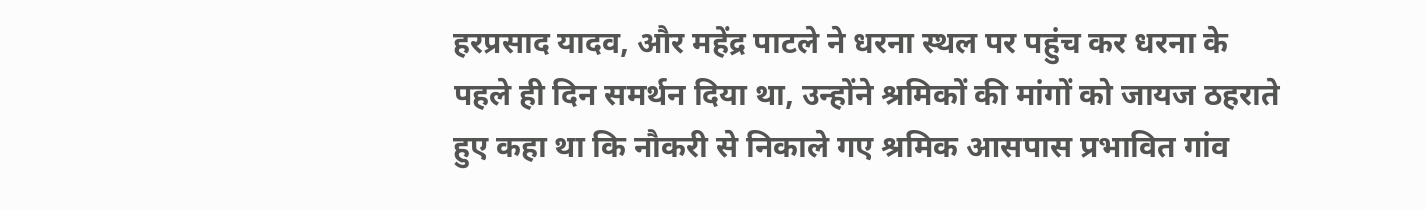हरप्रसाद यादव, और महेंद्र पाटले ने धरना स्थल पर पहुंच कर धरना के पहले ही दिन समर्थन दिया था, उन्होंने श्रमिकों की मांगों को जायज ठहराते हुए कहा था कि नौकरी से निकाले गए श्रमिक आसपास प्रभावित गांव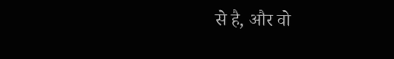से है, और वो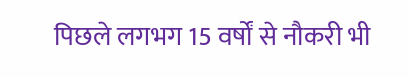पिछले लगभग 15 वर्षों से नौकरी भी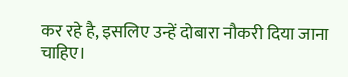कर रहे है, इसलिए उन्हें दोबारा नौकरी दिया जाना चाहिए।